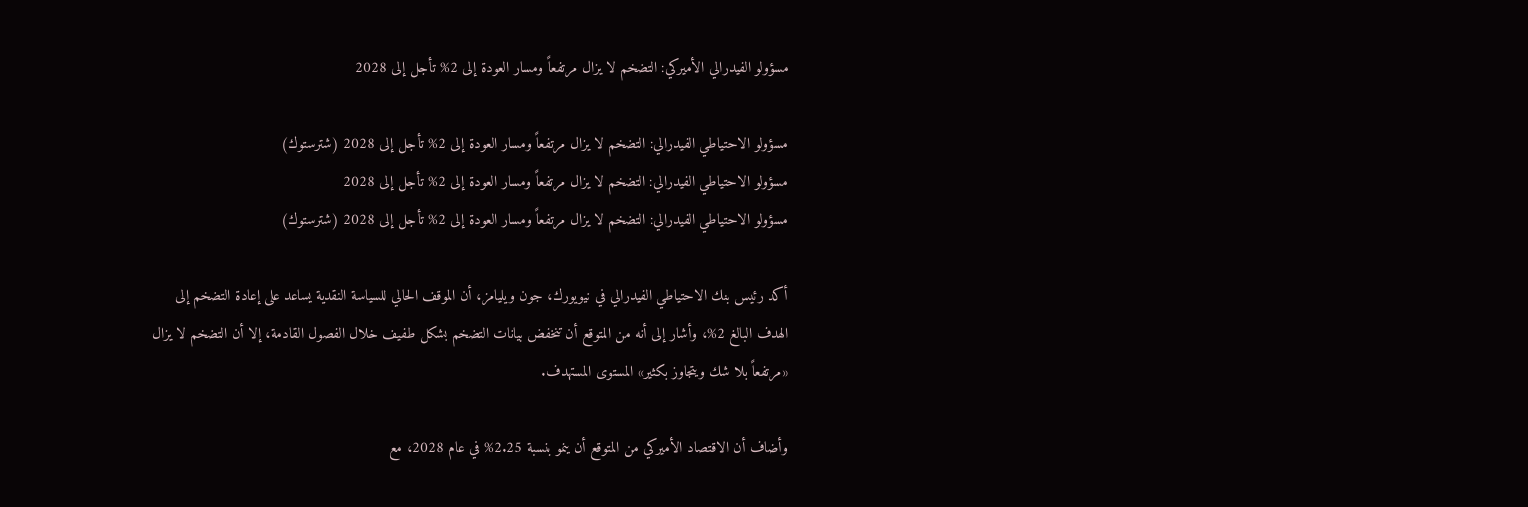مسؤولو الفيدرالي الأميركي: التضخم لا يزال مرتفعاً ومسار العودة إلى 2% تأجل إلى 2028

مسؤولو الاحتياطي الفيدرالي: التضخم لا يزال مرتفعاً ومسار العودة إلى 2% تأجل إلى 2028 (شترستوك)
مسؤولو الاحتياطي الفيدرالي: التضخم لا يزال مرتفعاً ومسار العودة إلى 2% تأجل إلى 2028
مسؤولو الاحتياطي الفيدرالي: التضخم لا يزال مرتفعاً ومسار العودة إلى 2% تأجل إلى 2028 (شترستوك)

أكد رئيس بنك الاحتياطي الفيدرالي في نيويورك، جون ويليامز، أن الموقف الحالي للسياسة النقدية يساعد على إعادة التضخم إلى الهدف البالغ 2%، وأشار إلى أنه من المتوقع أن تنخفض بيانات التضخم بشكل طفيف خلال الفصول القادمة، إلا أن التضخم لا يزال «مرتفعاً بلا شك ويتجاوز بكثير» المستوى المستهدف.

وأضاف أن الاقتصاد الأميركي من المتوقع أن ينمو بنسبة 2.25% في عام 2028، مع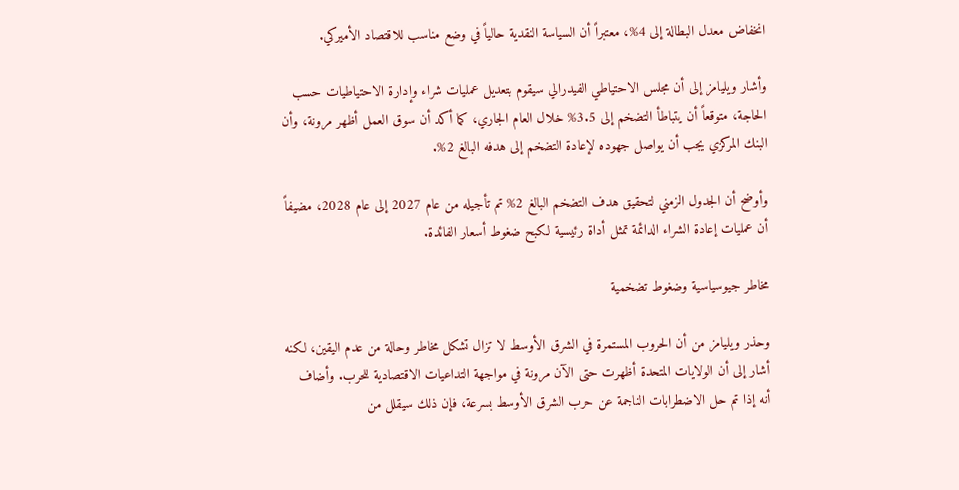انخفاض معدل البطالة إلى 4%، معتبراً أن السياسة النقدية حالياً في وضع مناسب للاقتصاد الأميركي.

وأشار ويليامز إلى أن مجلس الاحتياطي الفيدرالي سيقوم بتعديل عمليات شراء وإدارة الاحتياطيات حسب الحاجة، متوقعاً أن يتباطأ التضخم إلى 3.5% خلال العام الجاري، كما أكد أن سوق العمل أظهر مرونة، وأن البنك المركزي يجب أن يواصل جهوده لإعادة التضخم إلى هدفه البالغ 2%.

وأوضح أن الجدول الزمني لتحقيق هدف التضخم البالغ 2% تم تأجيله من عام 2027 إلى عام 2028، مضيفاً أن عمليات إعادة الشراء الدائمة تمثل أداة رئيسية لكبح ضغوط أسعار الفائدة.

مخاطر جيوسياسية وضغوط تضخمية

وحذر ويليامز من أن الحروب المستمرة في الشرق الأوسط لا تزال تشكل مخاطر وحالة من عدم اليقين، لكنه أشار إلى أن الولايات المتحدة أظهرت حتى الآن مرونة في مواجهة التداعيات الاقتصادية للحرب. وأضاف أنه إذا تم حل الاضطرابات الناجمة عن حرب الشرق الأوسط بسرعة، فإن ذلك سيقلل من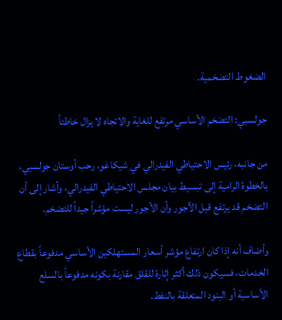الضغوط التضخمية.

جولسبي: التضخم الأساسي مرتفع للغاية والاتجاه لا يزال خاطئاً

من جانبه، رئيس الاحتياطي الفيدرالي في شيكاغو، رحب أوستان جولسبي، بالخطوة الرامية إلى تبسيط بيان مجلس الاحتياطي الفيدرالي، وأشار إلى أن التضخم قد يرتفع قبل الأجور وأن الأجور ليست مؤشراً جيداً للتضخم.

وأضاف أنه إذا كان ارتفاع مؤشر أسعار المستهلكين الأساسي مدفوعاً بقطاع الخدمات، فسيكون ذلك أكثر إثارة للقلق مقارنة بكونه مدفوعاً بالسلع الأساسية أو البنود المتعلقة بالنفط.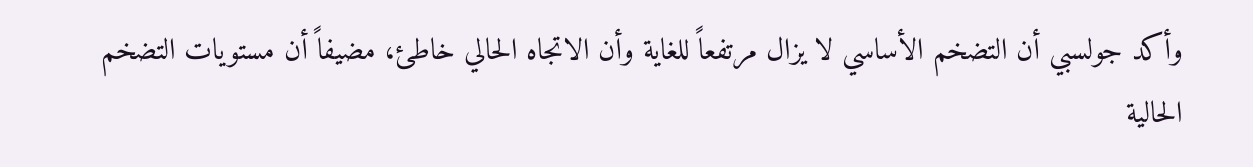وأكد جولسبي أن التضخم الأساسي لا يزال مرتفعاً للغاية وأن الاتجاه الحالي خاطئ، مضيفاً أن مستويات التضخم الحالية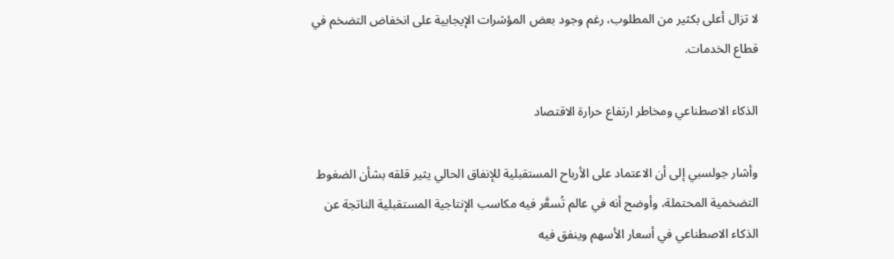لا تزال أعلى بكثير من المطلوب، رغم وجود بعض المؤشرات الإيجابية على انخفاض التضخم في قطاع الخدمات.

الذكاء الاصطناعي ومخاطر ارتفاع حرارة الاقتصاد

وأشار جولسبي إلى أن الاعتماد على الأرباح المستقبلية للإنفاق الحالي يثير قلقه بشأن الضغوط التضخمية المحتملة، وأوضح أنه في عالم تُسعَّر فيه مكاسب الإنتاجية المستقبلية الناتجة عن الذكاء الاصطناعي في أسعار الأسهم وينفق فيه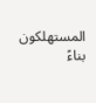المستهلكون بناءً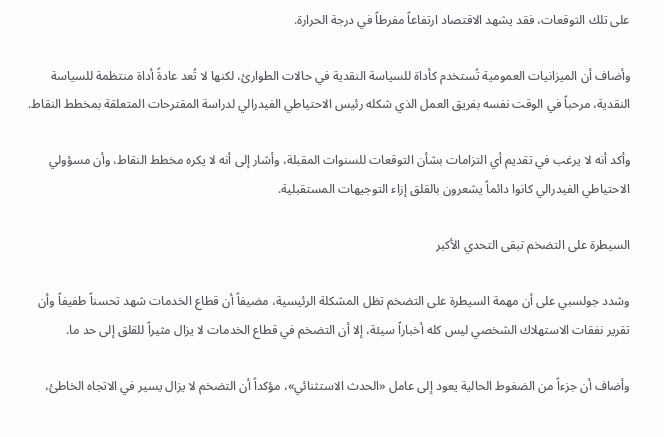على تلك التوقعات، فقد يشهد الاقتصاد ارتفاعاً مفرطاً في درجة الحرارة.

وأضاف أن الميزانيات العمومية تُستخدم كأداة للسياسة النقدية في حالات الطوارئ، لكنها لا تُعد عادةً أداة منتظمة للسياسة النقدية، مرحباً في الوقت نفسه بفريق العمل الذي شكله رئيس الاحتياطي الفيدرالي لدراسة المقترحات المتعلقة بمخطط النقاط.

وأكد أنه لا يرغب في تقديم أي التزامات بشأن التوقعات للسنوات المقبلة، وأشار إلى أنه لا يكره مخطط النقاط، وأن مسؤولي الاحتياطي الفيدرالي كانوا دائماً يشعرون بالقلق إزاء التوجيهات المستقبلية.

السيطرة على التضخم تبقى التحدي الأكبر

وشدد جولسبي على أن مهمة السيطرة على التضخم تظل المشكلة الرئيسية، مضيفاً أن قطاع الخدمات شهد تحسناً طفيفاً وأن تقرير نفقات الاستهلاك الشخصي ليس كله أخباراً سيئة، إلا أن التضخم في قطاع الخدمات لا يزال مثيراً للقلق إلى حد ما.

وأضاف أن جزءاً من الضغوط الحالية يعود إلى عامل «الحدث الاستثنائي»، مؤكداً أن التضخم لا يزال يسير في الاتجاه الخاطئ،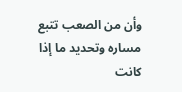وأن من الصعب تتبع مساره وتحديد ما إذا كانت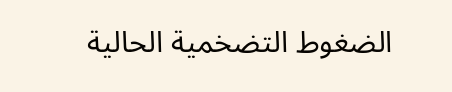الضغوط التضخمية الحالية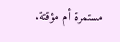مستمرة أم مؤقتة.